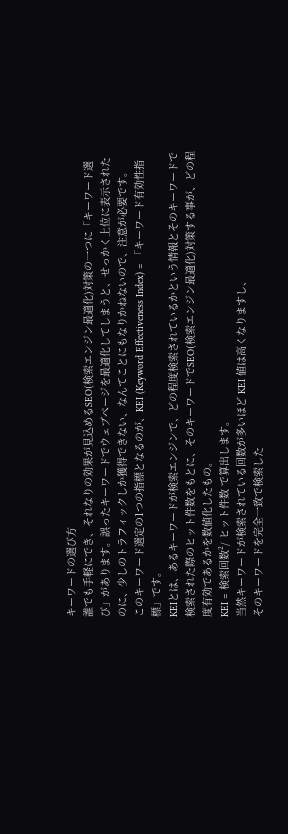キーワードの選び方
誰でも手軽にでき、それなりの効果が見込めるSEO(検索エンジン最適化)対策の一つに「キーワード選び」があります。誤ったキーワードでウェブページを最適化してしまうと、せっかく上位に表示されたのに、少しのトラフィックしか獲得できない、なんてことにもなりかねないので、注意が必要です。
このキーワード選定の1つの指標となるのが、KEI (Keyword Effectiveness Index) = 「キーワード有効性指標」です。
KEIとは、あるキーワードが検索エンジンで、どの程度検索されているかという情報とそのキーワードで検索された際のヒット件数をもとに、そのキーワードでSEO(検索エンジン最適化)対策する事が、どの程度有効であるかを数値化したもの。
KEI = 検索回数²/ ヒット件数 で算出します。
当然キーワードが検索されている回数が多いほど KEI 値は高くなりますし、
そのキーワードを完全一致で検索した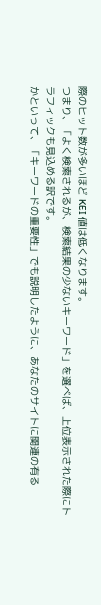際のヒット数が多いほど KEI 値は低くなります。
つまり、「よく検索されるが、検索結果の少ないキーワード」を選べば、上位表示された際にトラフィックも見込める訳です。
かといって、「キーワードの重要性」でも説明したように、あなたのサイトに関連の有る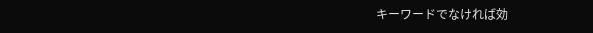キーワードでなければ効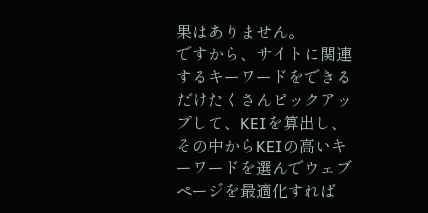果はありません。
ですから、サイトに関連するキーワードをできるだけたくさんピックアップして、KEIを算出し、その中からKEIの高いキーワードを選んでウェブページを最適化すれば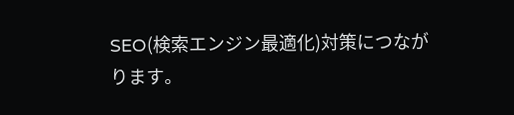SEO(検索エンジン最適化)対策につながります。